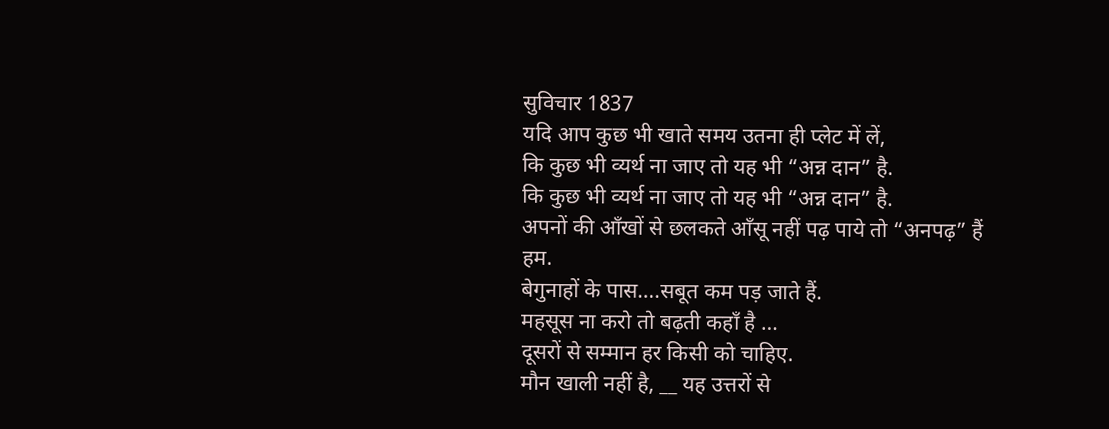सुविचार 1837
यदि आप कुछ भी खाते समय उतना ही प्लेट में लें,
कि कुछ भी व्यर्थ ना जाए तो यह भी “अन्न दान” है.
कि कुछ भी व्यर्थ ना जाए तो यह भी “अन्न दान” है.
अपनों की आँखों से छलकते आँसू नहीं पढ़ पाये तो “अनपढ़” हैं हम.
बेगुनाहों के पास….सबूत कम पड़ जाते हैं.
महसूस ना करो तो बढ़ती कहाँ है …
दूसरों से सम्मान हर किसी को चाहिए.
मौन खाली नहीं है, __ यह उत्तरों से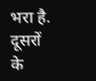भरा है.
दूसरों के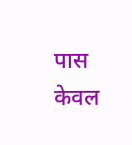पास केवल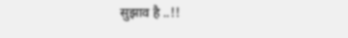सुझाव है ..!!